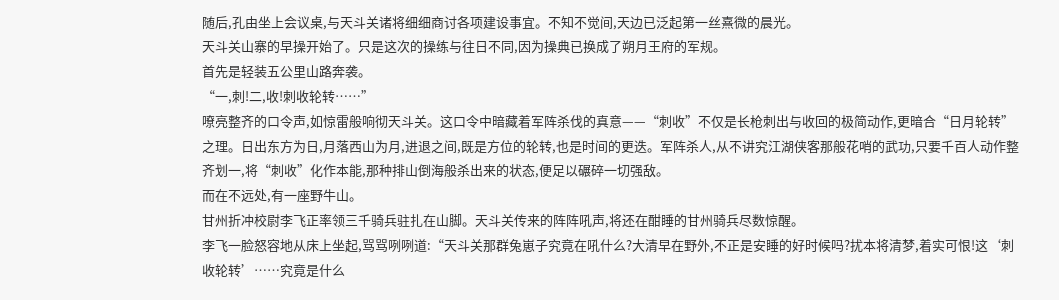随后,孔由坐上会议桌,与天斗关诸将细细商讨各项建设事宜。不知不觉间,天边已泛起第一丝熹微的晨光。
天斗关山寨的早操开始了。只是这次的操练与往日不同,因为操典已换成了朔月王府的军规。
首先是轻装五公里山路奔袭。
“一,刺!二,收!刺收轮转……”
嘹亮整齐的口令声,如惊雷般响彻天斗关。这口令中暗藏着军阵杀伐的真意——“刺收”不仅是长枪刺出与收回的极简动作,更暗合“日月轮转”之理。日出东方为日,月落西山为月,进退之间,既是方位的轮转,也是时间的更迭。军阵杀人,从不讲究江湖侠客那般花哨的武功,只要千百人动作整齐划一,将“刺收”化作本能,那种排山倒海般杀出来的状态,便足以碾碎一切强敌。
而在不远处,有一座野牛山。
甘州折冲校尉李飞正率领三千骑兵驻扎在山脚。天斗关传来的阵阵吼声,将还在酣睡的甘州骑兵尽数惊醒。
李飞一脸怒容地从床上坐起,骂骂咧咧道:“天斗关那群兔崽子究竟在吼什么?大清早在野外,不正是安睡的好时候吗?扰本将清梦,着实可恨!这‘刺收轮转’……究竟是什么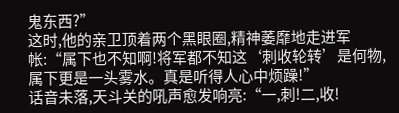鬼东西?”
这时,他的亲卫顶着两个黑眼圈,精神萎靡地走进军帐:“属下也不知啊!将军都不知这‘刺收轮转’是何物,属下更是一头雾水。真是听得人心中烦躁!”
话音未落,天斗关的吼声愈发响亮:“一,刺!二,收!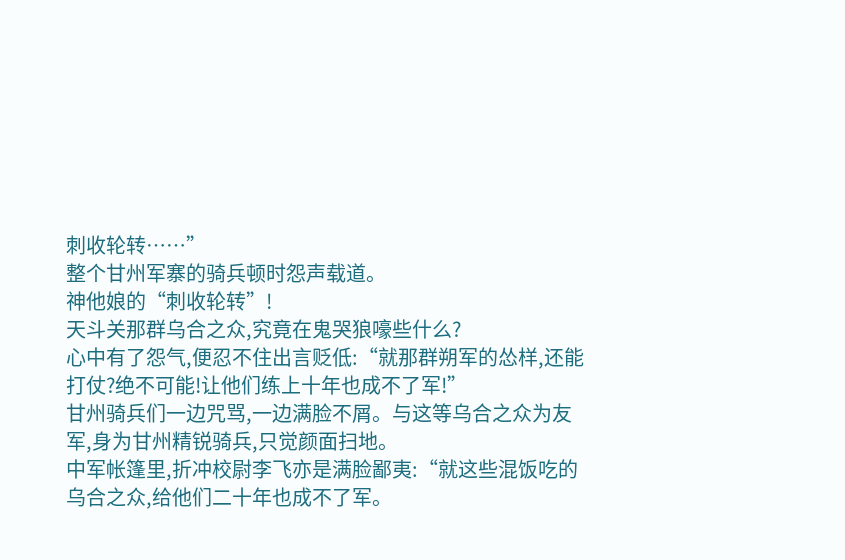刺收轮转……”
整个甘州军寨的骑兵顿时怨声载道。
神他娘的“刺收轮转”!
天斗关那群乌合之众,究竟在鬼哭狼嚎些什么?
心中有了怨气,便忍不住出言贬低:“就那群朔军的怂样,还能打仗?绝不可能!让他们练上十年也成不了军!”
甘州骑兵们一边咒骂,一边满脸不屑。与这等乌合之众为友军,身为甘州精锐骑兵,只觉颜面扫地。
中军帐篷里,折冲校尉李飞亦是满脸鄙夷:“就这些混饭吃的乌合之众,给他们二十年也成不了军。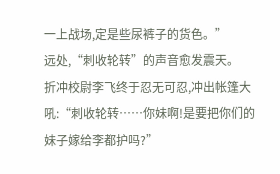一上战场,定是些尿裤子的货色。”
远处,“刺收轮转”的声音愈发震天。
折冲校尉李飞终于忍无可忍,冲出帐篷大吼:“刺收轮转……你妹啊!是要把你们的妹子嫁给李都护吗?”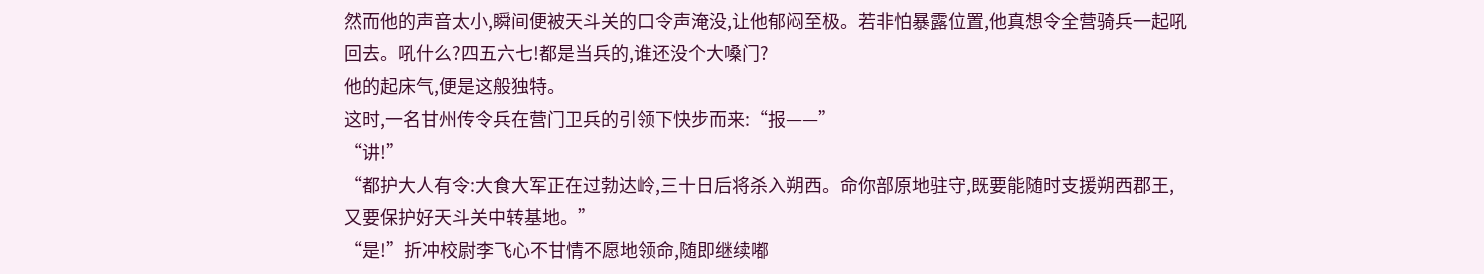然而他的声音太小,瞬间便被天斗关的口令声淹没,让他郁闷至极。若非怕暴露位置,他真想令全营骑兵一起吼回去。吼什么?四五六七!都是当兵的,谁还没个大嗓门?
他的起床气,便是这般独特。
这时,一名甘州传令兵在营门卫兵的引领下快步而来:“报——”
“讲!”
“都护大人有令:大食大军正在过勃达岭,三十日后将杀入朔西。命你部原地驻守,既要能随时支援朔西郡王,又要保护好天斗关中转基地。”
“是!”折冲校尉李飞心不甘情不愿地领命,随即继续嘟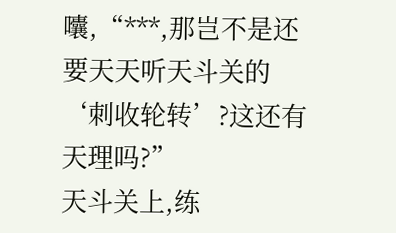囔,“***,那岂不是还要天天听天斗关的‘刺收轮转’?这还有天理吗?”
天斗关上,练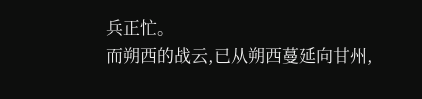兵正忙。
而朔西的战云,已从朔西蔓延向甘州,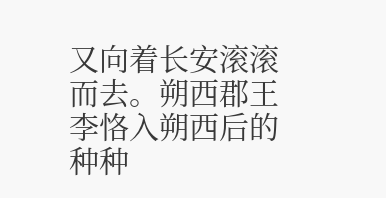又向着长安滚滚而去。朔西郡王李恪入朔西后的种种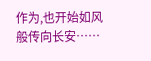作为,也开始如风般传向长安……